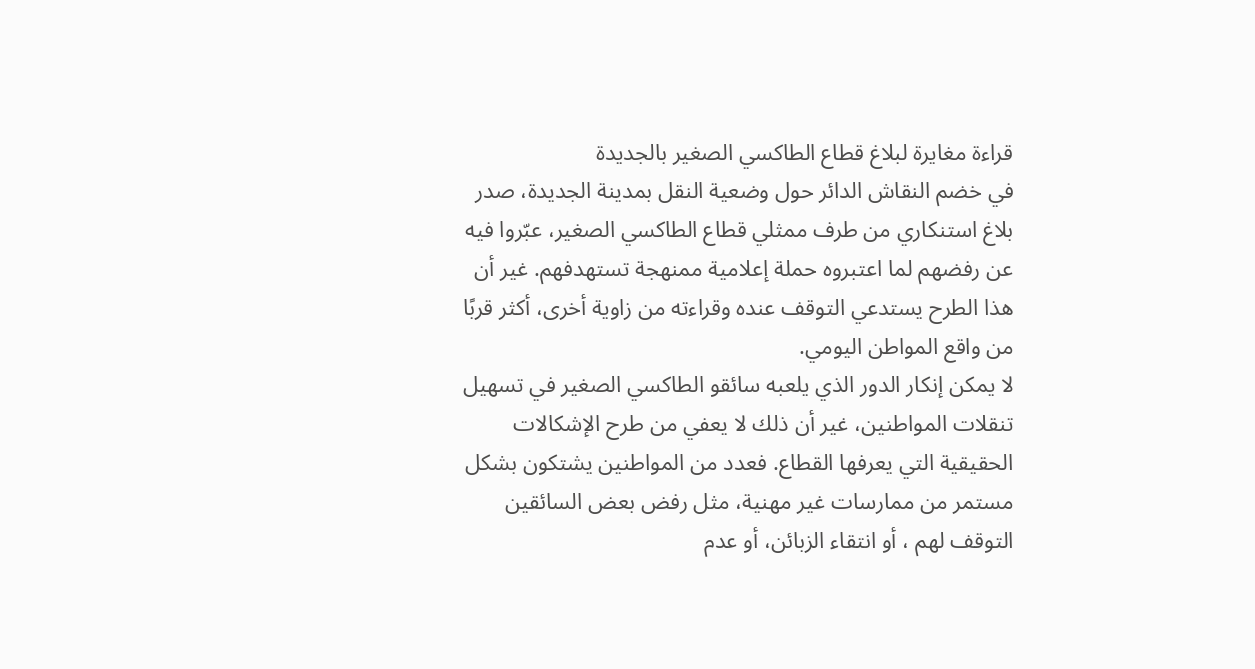قراءة مغايرة لبلاغ قطاع الطاكسي الصغير بالجديدة
في خضم النقاش الدائر حول وضعية النقل بمدينة الجديدة، صدر بلاغ استنكاري من طرف ممثلي قطاع الطاكسي الصغير، عبّروا فيه عن رفضهم لما اعتبروه حملة إعلامية ممنهجة تستهدفهم. غير أن هذا الطرح يستدعي التوقف عنده وقراءته من زاوية أخرى، أكثر قربًا من واقع المواطن اليومي.
لا يمكن إنكار الدور الذي يلعبه سائقو الطاكسي الصغير في تسهيل تنقلات المواطنين، غير أن ذلك لا يعفي من طرح الإشكالات الحقيقية التي يعرفها القطاع. فعدد من المواطنين يشتكون بشكل مستمر من ممارسات غير مهنية، مثل رفض بعض السائقين التوقف لهم ، أو انتقاء الزبائن، أو عدم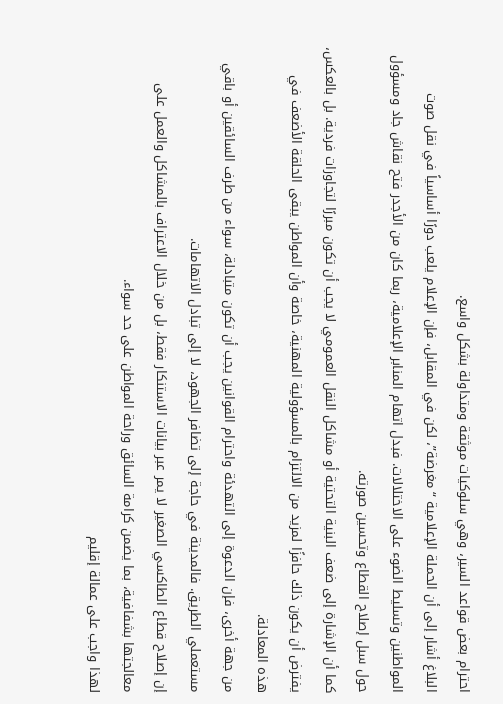احترام بعض قواعد السير، وهي سلوكيات موثقة ومتداولة بشكل واسع.
البلاغ أشار إلى أن الحملة الإعلامية “مغرضة”، لكن في المقابل، فإن الإعلام يلعب دورًا أساسياً في نقل صوت المواطنين وتسليط الضوء على الاختلالات. فبدل اتهام المنابر الإعلامية، ربما كان من الأجدر فتح نقاش جاد ومسؤول حول سبل إصلاح القطاع وتحسين صورته.
كما أن الإشارة إلى ضعف البنية التحتية أو مشاكل النقل العمومي لا يجب أن تكون مبررًا لتجاوزات فردية. بل بالعكس، يفترض أن يكون ذلك حافزًا لمزيد من الالتزام بالمسؤولية المهنية، خاصة وأن المواطن يبقى الحلقة الأضعف في هذه المعادلة.
من جهة أخرى، فإن الدعوة إلى التهدئة واحترام القوانين يجب أن تكون متبادلة، سواء من طرف السائقين أو باقي مستعملي الطريق. فالمدينة في حاجة إلى تضافر الجهود، لا إلى تبادل الاتهامات.
إن إصلاح قطاع الطاكسي الصغير لا يمر عبر بيانات الاستنكار فقط، بل من خلال الاعتراف بالمشاكل والعمل على معالجتها بشفافية، بما يضمن كرامة السائق وراحة المواطن على حد سواء.
لهذا واجب على عمالة إقليم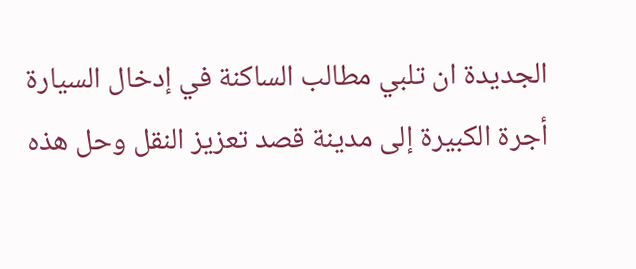الجديدة ان تلبي مطالب الساكنة في إدخال السيارة أجرة الكبيرة إلى مدينة قصد تعزيز النقل وحل هذه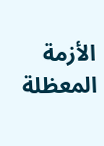الأزمة المعظلة